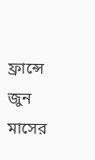ফ্রান্সে জুন মাসের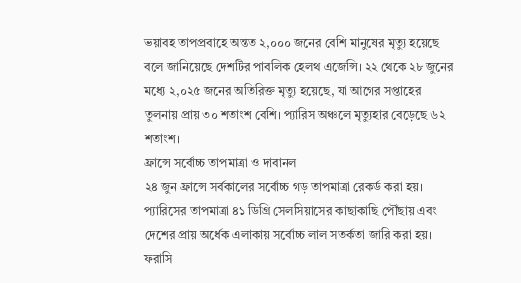ভয়াবহ তাপপ্রবাহে অন্তত ২,০০০ জনের বেশি মানুষের মৃত্যু হয়েছে বলে জানিয়েছে দেশটির পাবলিক হেলথ এজেন্সি। ২২ থেকে ২৮ জুনের মধ্যে ২,০২৫ জনের অতিরিক্ত মৃত্যু হয়েছে, যা আগের সপ্তাহের তুলনায় প্রায় ৩০ শতাংশ বেশি। প্যারিস অঞ্চলে মৃত্যুহার বেড়েছে ৬২ শতাংশ।
ফ্রান্সে সর্বোচ্চ তাপমাত্রা ও দাবানল
২৪ জুন ফ্রান্সে সর্বকালের সর্বোচ্চ গড় তাপমাত্রা রেকর্ড করা হয়। প্যারিসের তাপমাত্রা ৪১ ডিগ্রি সেলসিয়াসের কাছাকাছি পৌঁছায় এবং দেশের প্রায় অর্ধেক এলাকায় সর্বোচ্চ লাল সতর্কতা জারি করা হয়। ফরাসি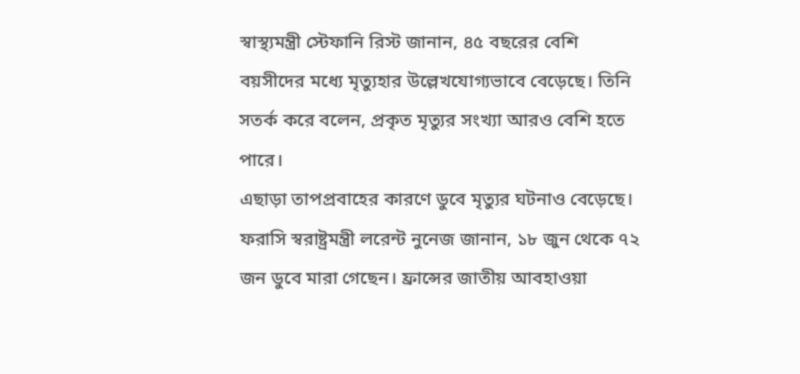স্বাস্থ্যমন্ত্রী স্টেফানি রিস্ট জানান, ৪৫ বছরের বেশি বয়সীদের মধ্যে মৃত্যুহার উল্লেখযোগ্যভাবে বেড়েছে। তিনি সতর্ক করে বলেন, প্রকৃত মৃত্যুর সংখ্যা আরও বেশি হতে পারে।
এছাড়া তাপপ্রবাহের কারণে ডুবে মৃত্যুর ঘটনাও বেড়েছে। ফরাসি স্বরাষ্ট্রমন্ত্রী লরেন্ট নুনেজ জানান, ১৮ জুন থেকে ৭২ জন ডুবে মারা গেছেন। ফ্রান্সের জাতীয় আবহাওয়া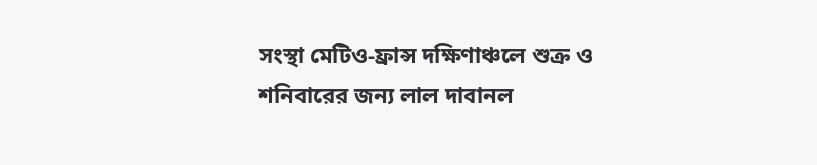সংস্থা মেটিও-ফ্রান্স দক্ষিণাঞ্চলে শুক্র ও শনিবারের জন্য লাল দাবানল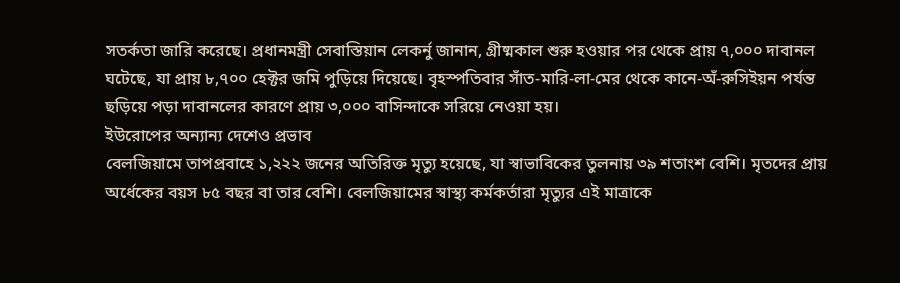সতর্কতা জারি করেছে। প্রধানমন্ত্রী সেবাস্তিয়ান লেকর্নু জানান, গ্রীষ্মকাল শুরু হওয়ার পর থেকে প্রায় ৭,০০০ দাবানল ঘটেছে, যা প্রায় ৮,৭০০ হেক্টর জমি পুড়িয়ে দিয়েছে। বৃহস্পতিবার সাঁত-মারি-লা-মের থেকে কানে-অঁ-রুসিইয়ন পর্যন্ত ছড়িয়ে পড়া দাবানলের কারণে প্রায় ৩,০০০ বাসিন্দাকে সরিয়ে নেওয়া হয়।
ইউরোপের অন্যান্য দেশেও প্রভাব
বেলজিয়ামে তাপপ্রবাহে ১,২২২ জনের অতিরিক্ত মৃত্যু হয়েছে, যা স্বাভাবিকের তুলনায় ৩৯ শতাংশ বেশি। মৃতদের প্রায় অর্ধেকের বয়স ৮৫ বছর বা তার বেশি। বেলজিয়ামের স্বাস্থ্য কর্মকর্তারা মৃত্যুর এই মাত্রাকে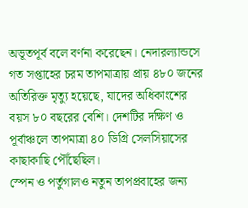অভূতপূর্ব বলে বর্ণনা করেছেন। নেদারল্যান্ডসে গত সপ্তাহের চরম তাপমাত্রায় প্রায় ৪৮০ জনের অতিরিক্ত মৃত্যু হয়েছে, যাদের অধিকাংশের বয়স ৮০ বছরের বেশি। দেশটির দক্ষিণ ও পূর্বাঞ্চলে তাপমাত্রা ৪০ ডিগ্রি সেলসিয়াসের কাছাকাছি পৌঁছেছিল।
স্পেন ও পর্তুগালও নতুন তাপপ্রবাহের জন্য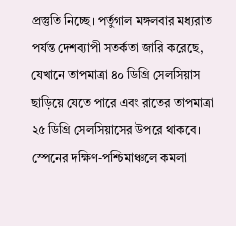প্রস্তুতি নিচ্ছে। পর্তুগাল মঙ্গলবার মধ্যরাত পর্যন্ত দেশব্যাপী সতর্কতা জারি করেছে, যেখানে তাপমাত্রা ৪০ ডিগ্রি সেলসিয়াস ছাড়িয়ে যেতে পারে এবং রাতের তাপমাত্রা ২৫ ডিগ্রি সেলসিয়াসের উপরে থাকবে। স্পেনের দক্ষিণ-পশ্চিমাঞ্চলে কমলা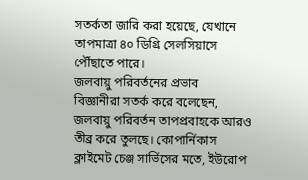সতর্কতা জারি করা হয়েছে, যেখানে তাপমাত্রা ৪০ ডিগ্রি সেলসিয়াসে পৌঁছাতে পারে।
জলবায়ু পরিবর্তনের প্রভাব
বিজ্ঞানীরা সতর্ক করে বলেছেন, জলবায়ু পরিবর্তন তাপপ্রবাহকে আরও তীব্র করে তুলছে। কোপার্নিকাস ক্লাইমেট চেঞ্জ সার্ভিসের মতে, ইউরোপ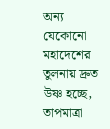অন্য যেকোনো মহাদেশের তুলনায় দ্রুত উষ্ণ হচ্ছে, তাপমাত্রা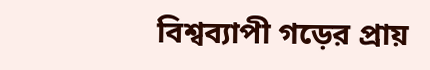বিশ্বব্যাপী গড়ের প্রায়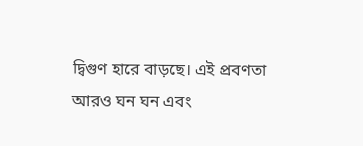দ্বিগুণ হারে বাড়ছে। এই প্রবণতা আরও ঘন ঘন এবং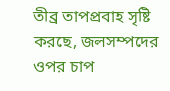তীব্র তাপপ্রবাহ সৃষ্টি করছে, জলসম্পদের ওপর চাপ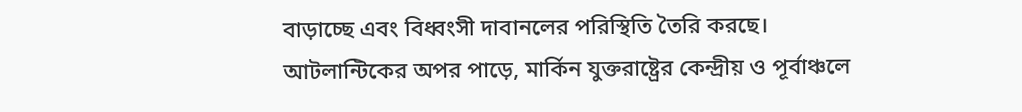বাড়াচ্ছে এবং বিধ্বংসী দাবানলের পরিস্থিতি তৈরি করছে।
আটলান্টিকের অপর পাড়ে, মার্কিন যুক্তরাষ্ট্রের কেন্দ্রীয় ও পূর্বাঞ্চলে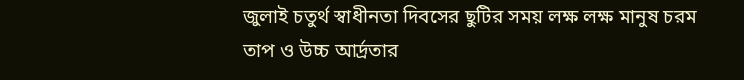জুলাই চতুর্থ স্বাধীনতা দিবসের ছুটির সময় লক্ষ লক্ষ মানুষ চরম তাপ ও উচ্চ আর্দ্রতার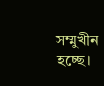সম্মুখীন হচ্ছে।